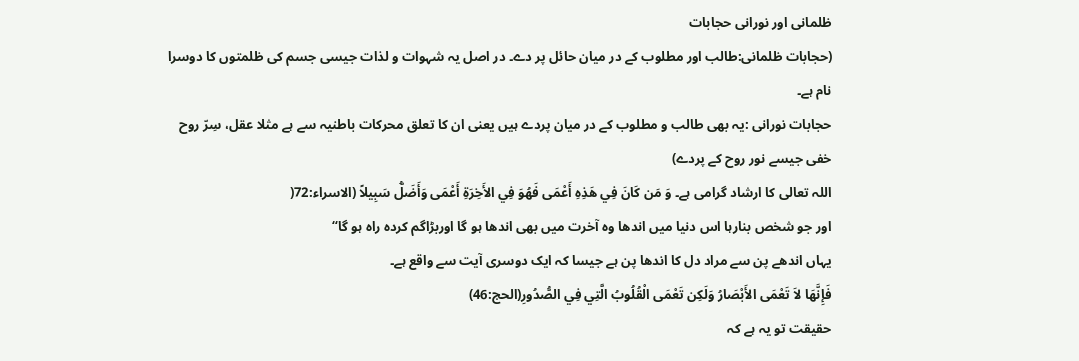ظلمانی اور نورانی حجابات
(حجابات ظلمانی:طالب اور مطلوب کے در میان حائل پر دے۔ در اصل یہ شہوات و لذات جیسی جسم کی ظلمتوں کا دوسرا نام ہے۔
حجابات نورانی :یہ بھی طالب و مطلوب کے در میان پردے ہیں یعنی ان کا تعلق محرکات باطنیہ سے ہے مثلا عقل، سِرّ روح خفی جیسے نور روح کے پردے)
اللہ تعالی کا ارشاد گرامی ہے۔ وَ مَن كَانَ فِي هَذِهِ أَعْمَى فَهُوَ فِي الأَخِرَةِ أَعْمَى وَأَضَلُّ سَبِيلاً (الاسراء:72(
اور جو شخص بنارہا اس دنیا میں اندھا وہ آخرت میں بھی اندھا ہو گا اوربڑاگم کردہ راہ ہو گا“
یہاں اندھے پن سے مراد دل کا اندھا پن ہے جیسا کہ ایک دوسری آیت سے واقع ہے۔
فَإِنَّهَا لاَ تَعْمَى الأَبْصَارُ وَلَكِن تَعْمَى الْقُلُوبُ الَّتِي فِي الصُّدُورِ(الحج:46)
حقیقت تو یہ ہے کہ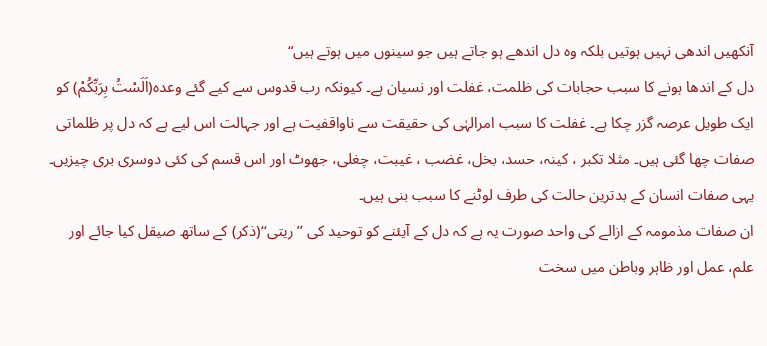آنکھیں اندھی نہیں ہوتیں بلکہ وہ دل اندھے ہو جاتے ہیں جو سینوں میں ہوتے ہیں“
دل کے اندھا ہونے کا سبب حجابات کی ظلمت، غفلت اور نسیان ہے۔ کیونکہ رب قدوس سے کیے گئے وعدہ(اَلَسْتُ بِرَبِّکُمْ) کو ایک طویل عرصہ گزر چکا ہے۔ غفلت کا سبب امرالہٰی کی حقیقت سے ناواقفیت ہے اور جہالت اس لیے ہے کہ دل پر ظلماتی صفات چھا گئی ہیں۔ مثلا تکبر ، کینہ، حسد، بخل، غضب ، غیبت، چغلی، جھوٹ اور اس قسم کی کئی دوسری بری چیزیں۔ یہی صفات انسان کے بدترین حالت کی طرف لوٹنے کا سبب بنی ہیں۔
ان صفات مذمومہ کے ازالے کی واحد صورت یہ ہے کہ دل کے آیئنے کو توحید کی ’’ریتی‘‘(ذکر) کے ساتھ صیقل کیا جائے اور علم، عمل اور ظاہر وباطن میں سخت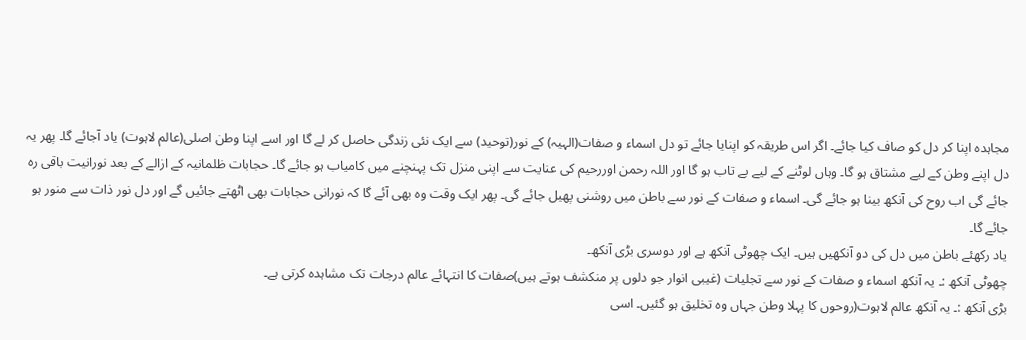مجاہدہ اپنا کر دل کو صاف کیا جائے۔ اگر اس طریقہ کو اپنایا جائے تو دل اسماء و صفات(الہیہ) کے نور(توحید) سے ایک نئی زندگی حاصل کر لے گا اور اسے اپنا وطن اصلی(عالم لاہوت) یاد آجائے گا۔ پھر یہ دل اپنے وطن کے لیے مشتاق ہو گا۔ وہاں لوٹنے کے لیے بے تاب ہو گا اور اللہ رحمن اوررحیم کی عنایت سے اپنی منزل تک پہنچنے میں کامیاب ہو جائے گا۔ حجابات ظلمانیہ کے ازالے کے بعد نورانیت باقی رہ جائے گی اب روح کی آنکھ بینا ہو جائے گی۔ اسماء و صفات کے نور سے باطن میں روشنی پھیل جائے گی۔ پھر ایک وقت وہ بھی آئے گا کہ نورانی حجابات بھی اٹھتے جائیں گے اور دل نور ذات سے منور ہو جائے گا۔
یاد رکھئے باطن میں دل کی دو آنکھیں ہیں۔ ایک چھوٹی آنکھ ہے اور دوسری بڑی آنکھ۔
چھوٹی آنکھ :۔ یہ آنکھ اسماء و صفات کے نور سے تجلیات (غیبی انوار جو دلوں پر منکشف ہوتے ہیں)صفات کا انتہائے عالم درجات تک مشاہدہ کرتی ہے۔
بڑی آنکھ :۔ یہ آنکھ عالم لاہوت(روحوں کا پہلا وطن جہاں وہ تخلیق ہو گئیں۔ اسی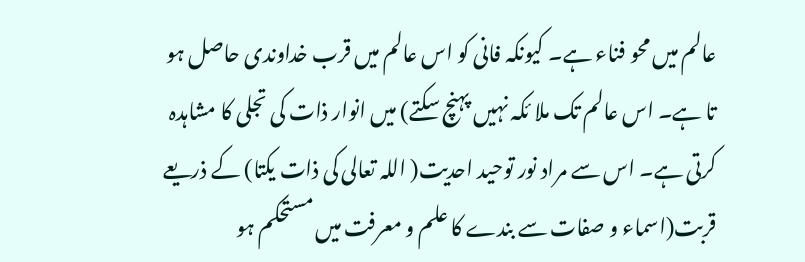عالم میں محو فناء ہے۔ کیونکہ فانی کو اس عالم میں قرب خداوندی حاصل ہو تا ہے۔ اس عالم تک ملا ئکہ نہیں پہنچ سکتے) میں انوار ذات کی تجلی کا مشاہدہ کرتی ہے۔ اس سے مراد نور توحید احدیت( اللہ تعالی کی ذات یکتا) کے ذریعے قربت(اسماء و صفات سے بندے کا علم و معرفت میں مستحکم ہو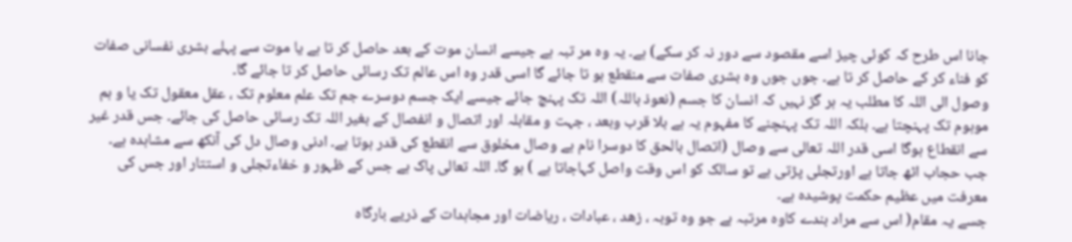جانا اس طرح کہ کوئی چیز اسے مقصود سے دور نہ کر سکے) ہے۔ یہ وہ مر تبہ ہے جیسے انسان موت کے بعد حاصل کر تا ہے یا موت سے پہلے بشری نفسانی صفات کو فناء کر کے حاصل کر تا ہے۔ جوں جوں وہ بشری صفات سے منقطع ہو تا جائے گا اسی قدر وہ اس عالم تک رسائی حاصل کر تا جائے گا۔
وصول الى اللہ کا مطلب یہ ہر گز نہیں کہ انسان کا جسم (نعوذ باللہ) اللہ تک پہنچ جائے جیسے ایک جسم دوسرے جم تک علم معلوم تک ، عقل معقول تک یا و ہم موہوم تک پہنچتا ہے۔ بلکہ اللہ تک پہنچنے کا مفہوم یہ ہے بلا قرب وبعد ، جہت و مقابلہ اور اتصال و انفصال کے بغیر اللہ تک رسائی حاصل کی جائے۔ جس قدر غیر سے انقطاع ہوگا اسی قدر اللہ تعالی سے وصال (اتصال بالحق کا دوسرا نام ہے وصال مخلوق سے انقطع کی قدر ہوتا ہے۔ ادنی وصال دل کی آنکھ سے مشاہدہ ہے۔ جب حجاب اٹھ جاتا ہے اورتجلی پڑتی ہے تو سالک کو اس وقت واصل کہاجاتا ہے ) ہو گا۔ اللہ تعالی پاک ہے جس کے ظہور و خفاءتجلی و استتار اور جس کی معرفت میں عظیم حکمت پوشیدہ ہے۔
جسے یہ مقام( اس سے مراد بندے کاوہ مرتبہ ہے جو وہ توبہ ، زهد ، عبادات ، ریاضات اور مجاہدات کے ذریے بارگاہ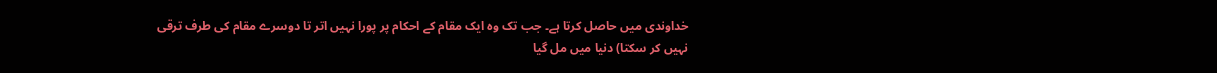خداوندی میں حاصل کرتا ہے۔ جب تک وہ ایک مقام کے احکام پر پورا نہیں اتر تا دوسرے مقام کی طرف ترقی نہیں کر سکتا) دنیا میں مل گیا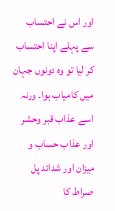اور اس نے احتساب سے پہلے اپنا احتساب کر لیا تو وہ دونوں جہان میں کامیاب ہوا۔ ورنہ اسے عذاب قبر وحشر اور عذاب حساب و میزان اور شدائد پل صراط کا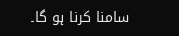سامنا کرنا ہو گا۔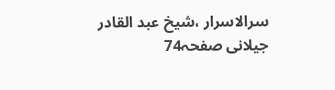سرالاسرار ،شیخ عبد القادر جیلانی صفحہ74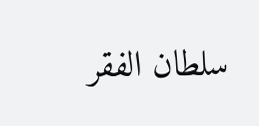سلطان الفقر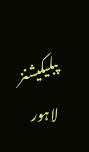پبلیکیشنز لاہور